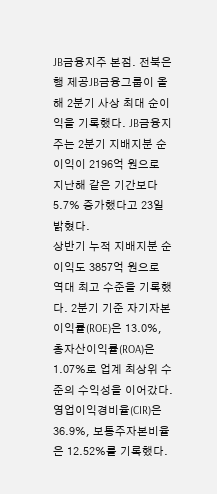JB금융지주 본점. 전북은행 제공JB금융그룹이 올해 2분기 사상 최대 순이익을 기록했다. JB금융지주는 2분기 지배지분 순이익이 2196억 원으로 지난해 같은 기간보다 5.7% 증가했다고 23일 밝혔다.
상반기 누적 지배지분 순이익도 3857억 원으로 역대 최고 수준을 기록했다. 2분기 기준 자기자본이익률(ROE)은 13.0%, 총자산이익률(ROA)은 1.07%로 업계 최상위 수준의 수익성을 이어갔다. 영업이익경비율(CIR)은 36.9%, 보통주자본비율은 12.52%를 기록했다.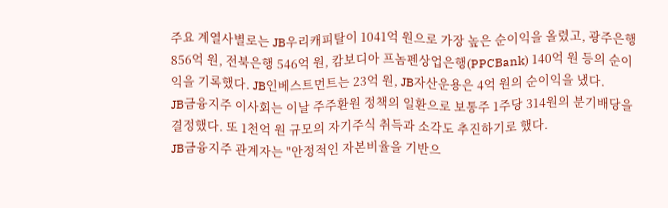주요 계열사별로는 JB우리캐피탈이 1041억 원으로 가장 높은 순이익을 올렸고, 광주은행 856억 원, 전북은행 546억 원, 캄보디아 프놈펜상업은행(PPCBank) 140억 원 등의 순이익을 기록했다. JB인베스트먼트는 23억 원, JB자산운용은 4억 원의 순이익을 냈다.
JB금융지주 이사회는 이날 주주환원 정책의 일환으로 보통주 1주당 314원의 분기배당을 결정했다. 또 1천억 원 규모의 자기주식 취득과 소각도 추진하기로 했다.
JB금융지주 관계자는 "안정적인 자본비율을 기반으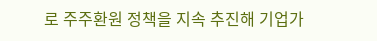로 주주환원 정책을 지속 추진해 기업가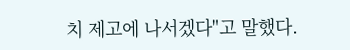치 제고에 나서겠다"고 말했다.